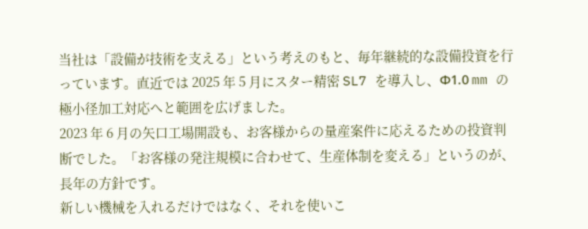当社は「設備が技術を支える」という考えのもと、毎年継続的な設備投資を行っています。直近では 2025 年 5 月にスター精密 SL7 を導入し、Φ1.0 mm の極小径加工対応へと範囲を広げました。
2023 年 6 月の矢口工場開設も、お客様からの量産案件に応えるための投資判断でした。「お客様の発注規模に合わせて、生産体制を変える」というのが、長年の方針です。
新しい機械を入れるだけではなく、それを使いこ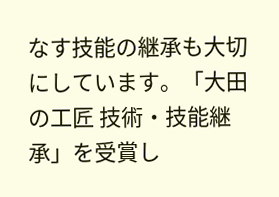なす技能の継承も大切にしています。「大田の工匠 技術・技能継承」を受賞し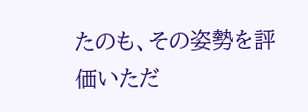たのも、その姿勢を評価いただ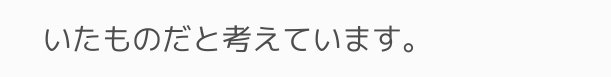いたものだと考えています。